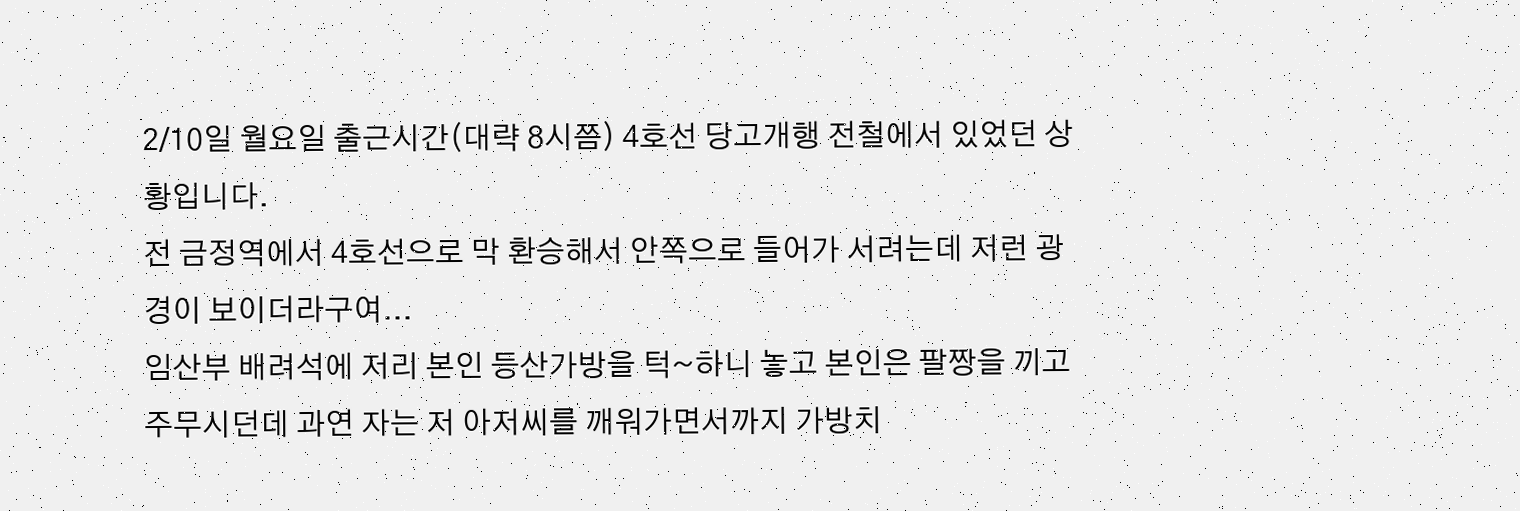2/10일 월요일 출근시간(대략 8시쯤) 4호선 당고개행 전철에서 있었던 상황입니다.
전 금정역에서 4호선으로 막 환승해서 안쪽으로 들어가 서려는데 저런 광경이 보이더라구여...
임산부 배려석에 저리 본인 등산가방을 턱~하니 놓고 본인은 팔짱을 끼고 주무시던데 과연 자는 저 아저씨를 깨워가면서까지 가방치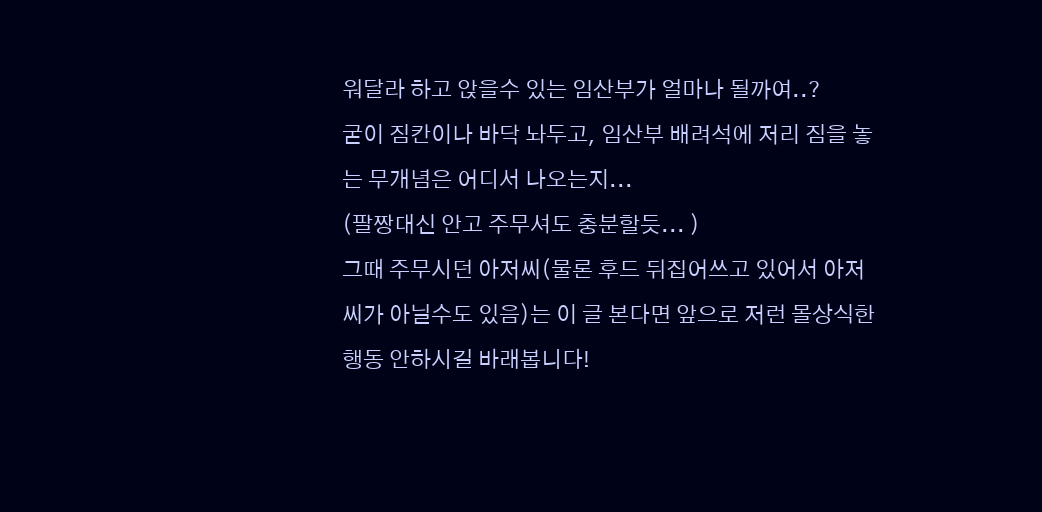워달라 하고 앉을수 있는 임산부가 얼마나 될까여..?
굳이 짐칸이나 바닥 놔두고, 임산부 배려석에 저리 짐을 놓는 무개념은 어디서 나오는지...
(팔짱대신 안고 주무셔도 충분할듯... )
그때 주무시던 아저씨(물론 후드 뒤집어쓰고 있어서 아저씨가 아닐수도 있음)는 이 글 본다면 앞으로 저런 몰상식한 행동 안하시길 바래봅니다!